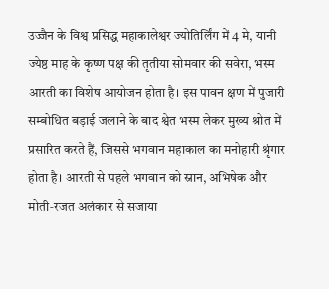उज्जैन के विश्व प्रसिद्ध महाकालेश्वर ज्योतिर्लिंग में 4 मे, यानी ज्येष्ठ माह के कृष्ण पक्ष की तृतीया सोमवार की सवेरा, भस्म आरती का विशेष आयोजन होता है। इस पावन क्षण में पुजारी सम्बोधित बड़ाई जलाने के बाद श्वेत भस्म लेकर मुख्य श्रोत में प्रसारित करते हैं, जिससे भगवान महाकाल का मनोहारी श्रृंगार होता है। आरती से पहले भगवान को स्नान, अभिषेक और मोती‑रजत अलंकार से सजाया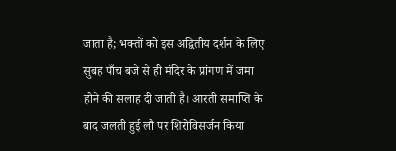जाता है; भक्तों को इस अद्वितीय दर्शन के लिए सुबह पाँच बजे से ही मंदिर के प्रांगण में जमा होने की सलाह दी जाती है। आरती समाप्ति के बाद जलती हुई लौ पर शिरोविसर्जन किया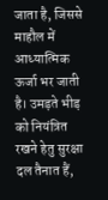जाता है, जिससे माहौल में आध्यात्मिक ऊर्जा भर जाती है। उमड़ते भीड़ को नियंत्रित रखने हेतु सुरक्षा दल तैनात हैं,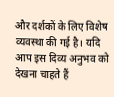और दर्शकों के लिए विशेष व्यवस्था की गई है। यदि आप इस दिव्य अनुभव को देखना चाहते हैं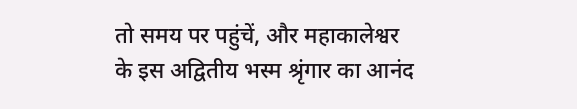तो समय पर पहुंचें, और महाकालेश्वर के इस अद्वितीय भस्म श्रृंगार का आनंद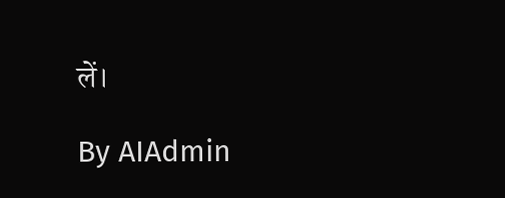लें।

By AIAdmin